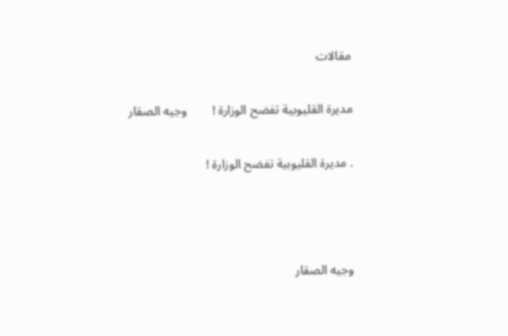مقالات

مديرة القليوبية تفضح الوزارة !        وجيه الصقار

. مديرة القليوبية تفضح الوزارة !



وجيه الصقار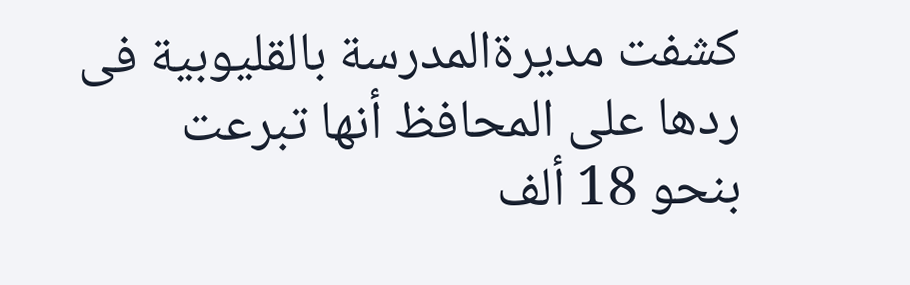كشفت مديرةالمدرسة بالقليوبية فى ردها على المحافظ أنها تبرعت بنحو 18 ألف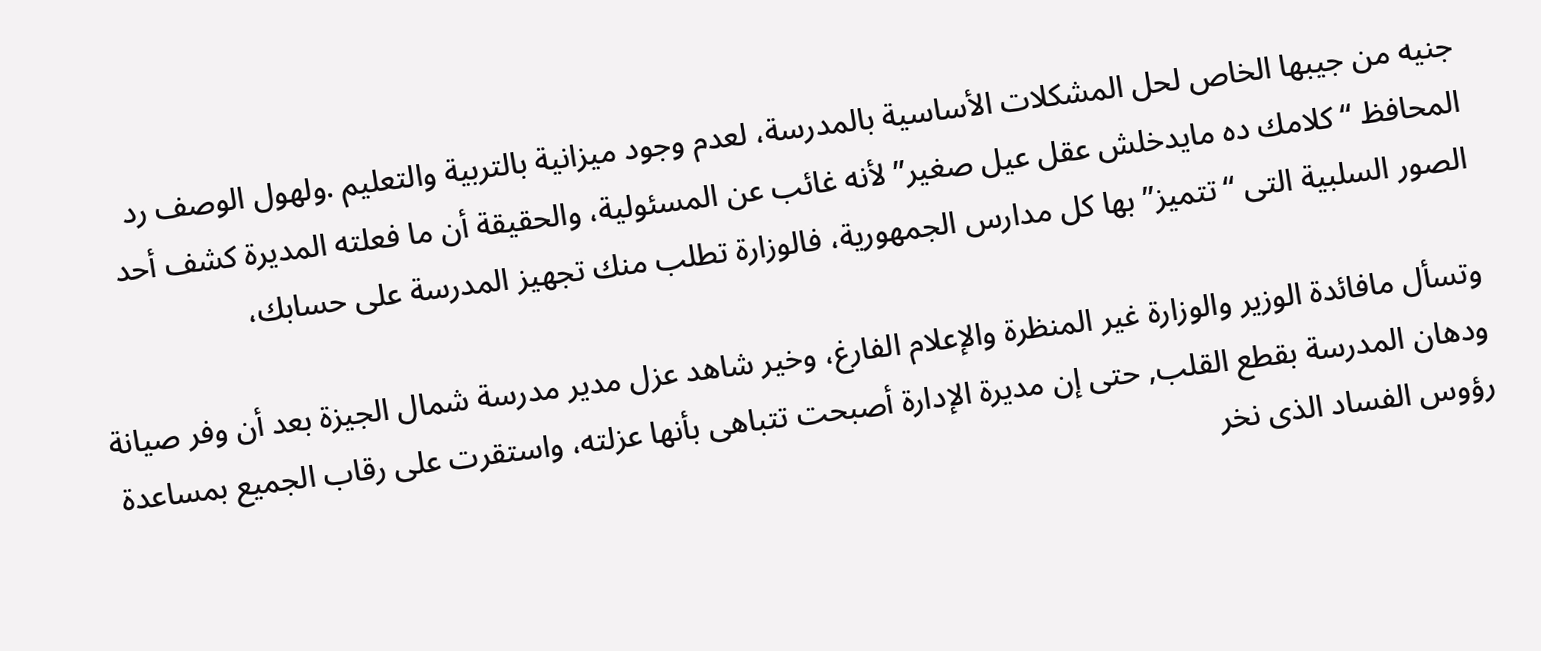جنيه من جيبها الخاص لحل المشكلات الأساسية بالمدرسة، لعدم وجود ميزانية بالتربية والتعليم .ولهول الوصف رد المحافظ “كلامك ده مايدخلش عقل عيل صغير” لأنه غائب عن المسئولية، والحقيقة أن ما فعلته المديرة كشف أحد الصور السلبية التى “تتميز” بها كل مدارس الجمهورية، فالوزارة تطلب منك تجهيز المدرسة على حسابك،

وتسأل مافائدة الوزير والوزارة غير المنظرة والإعلام الفارغ، وخير شاهد عزل مدير مدرسة شمال الجيزة بعد أن وفر صيانة ودهان المدرسة بقطع القلب, حتى إن مديرة الإدارة أصبحت تتباهى بأنها عزلته، واستقرت على رقاب الجميع بمساعدة رؤوس الفساد الذى نخر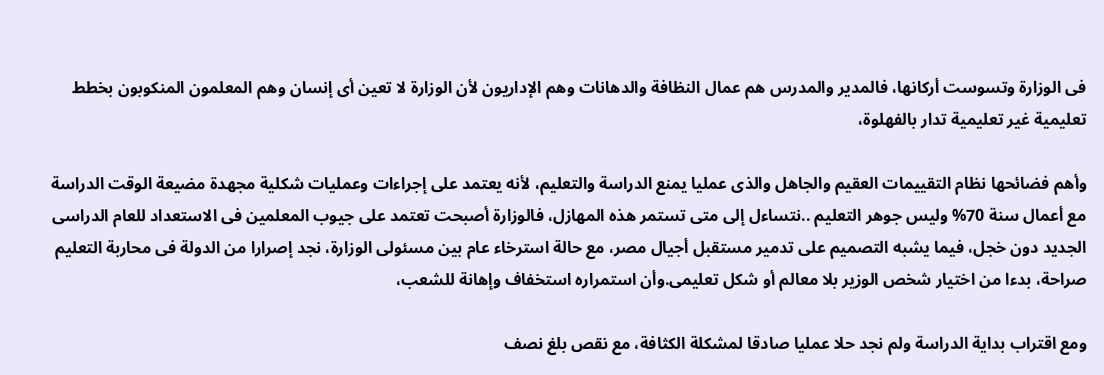فى الوزارة وتسوست أركانها، فالمدير والمدرس هم عمال النظافة والدهانات وهم الإداريون لأن الوزارة لا تعين أى إنسان وهم المعلمون المنكوبون بخطط تعليمية غير تعليمية تدار بالفهلوة،

وأهم فضائحها نظام التقييمات العقيم والجاهل والذى عمليا يمنع الدراسة والتعليم، لأنه يعتمد على إجراءات وعمليات شكلية مجهدة مضيعة الوقت الدراسة مع أعمال سنة 70% وليس جوهر التعليم ..نتساءل إلى متى تستمر هذه المهازل، فالوزارة أصبحت تعتمد على جيوب المعلمين فى الاستعداد للعام الدراسى الجديد دون خجل، فيما يشبه التصميم على تدمير مستقبل أجيال مصر، مع حالة استرخاء عام بين مسئولى الوزارة، نجد إصرارا من الدولة فى محاربة التعليم صراحة، بدءا من اختيار شخص الوزير بلا معالم أو شكل تعليمى.وأن استمراره استخفاف وإهانة للشعب،

ومع اقتراب بداية الدراسة ولم نجد حلا عمليا صادقا لمشكلة الكثافة، مع نقص بلغ نصف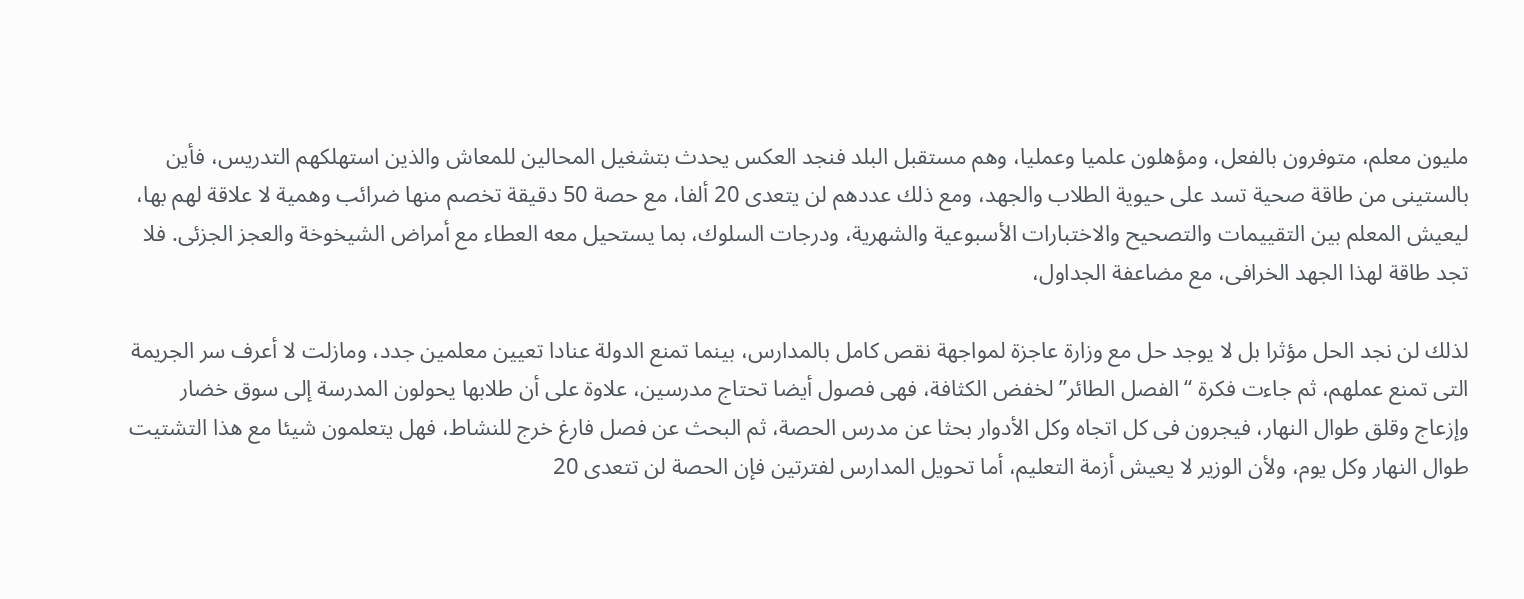مليون معلم، متوفرون بالفعل، ومؤهلون علميا وعمليا، وهم مستقبل البلد فنجد العكس يحدث بتشغيل المحالين للمعاش والذين استهلكهم التدريس، فأين بالستينى من طاقة صحية تسد على حيوية الطلاب والجهد، ومع ذلك عددهم لن يتعدى 20 ألفا، مع حصة 50 دقيقة تخصم منها ضرائب وهمية لا علاقة لهم بها، ليعيش المعلم بين التقييمات والتصحيح والاختبارات الأسبوعية والشهرية، ودرجات السلوك، بما يستحيل معه العطاء مع أمراض الشيخوخة والعجز الجزئى. فلا تجد طاقة لهذا الجهد الخرافى، مع مضاعفة الجداول،

لذلك لن نجد الحل مؤثرا بل لا يوجد حل مع وزارة عاجزة لمواجهة نقص كامل بالمدارس، بينما تمنع الدولة عنادا تعيين معلمين جدد، ومازلت لا أعرف سر الجريمة التى تمنع عملهم، ثم جاءت فكرة “الفصل الطائر” لخفض الكثافة، فهى فصول أيضا تحتاج مدرسين، علاوة على أن طلابها يحولون المدرسة إلى سوق خضار وإزعاج وقلق طوال النهار، فيجرون فى كل اتجاه وكل الأدوار بحثا عن مدرس الحصة، ثم البحث عن فصل فارغ خرج للنشاط، فهل يتعلمون شيئا مع هذا التشتيت طوال النهار وكل يوم، ولأن الوزير لا يعيش أزمة التعليم، أما تحويل المدارس لفترتين فإن الحصة لن تتعدى 20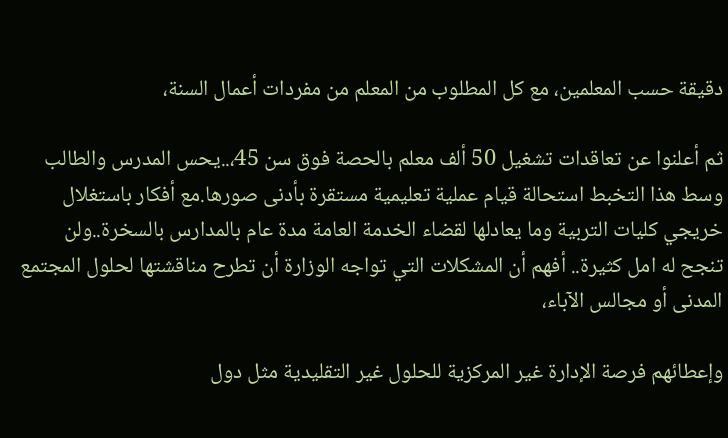دقيقة حسب المعلمين، مع كل المطلوب من المعلم من مفردات أعمال السنة،

ثم أعلنوا عن تعاقدات تشغيل 50 ألف معلم بالحصة فوق سن 45،..يحس المدرس والطالب وسط هذا التخبط استحالة قيام عملية تعليمية مستقرة بأدنى صورها.مع أفكار باستغلال خريجي كليات التربية وما يعادلها لقضاء الخدمة العامة مدة عام بالمدارس بالسخرة..ولن تنجح له امل كثيرة.. أفهم أن المشكلات التي تواجه الوزارة أن تطرح مناقشتها لحلول المجتمع المدنى أو مجالس الآباء،

وإعطائهم فرصة الإدارة غير المركزية للحلول غير التقليدية مثل دول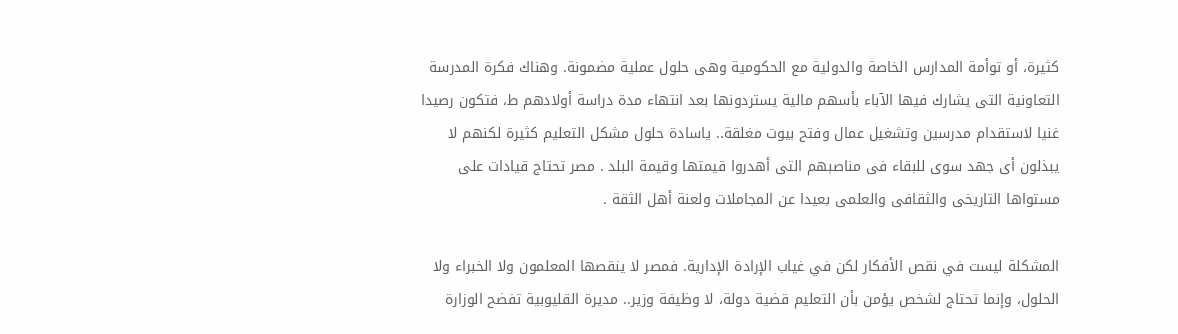كثيرة، أو توأمة المدارس الخاصة والدولية مع الحكومية وهى حلول عملية مضمونة. وهناك فكرة المدرسة التعاونية التى يشارك فيها الآباء بأسهم مالية يستردونها بعد انتهاء مدة دراسة أولادهم ط، فتكون رصيدا غنيا لاستقدام مدرسين وتشغيل عمال وفتح بيوت مغلقة.. ياسادة حلول مشكل التعليم كثيرة لكنهم لا يبذلون أى جهد سوى للبقاء فى مناصبهم التى أهدروا قيمتها وقيمة البلد . مصر تحتاج قيادات على مستواها التاريخى والثقافى والعلمى بعيدا عن المجاملات ولعنة أهل الثقة .

المشكلة ليست في نقص الأفكار لكن في غياب الإرادة الإدارية. فمصر لا ينقصها المعلمون ولا الخبراء ولا الحلول، وإنما تحتاج لشخص يؤمن بأن التعليم قضية دولة، لا وظيفة وزير.. مديرة القليوبية تفضح الوزارة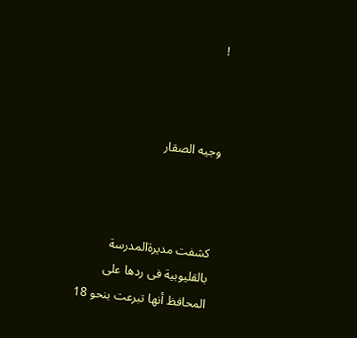!



وجيه الصقار



كشفت مديرةالمدرسة بالقليوبية فى ردها على المحافظ أنها تبرعت بنحو 18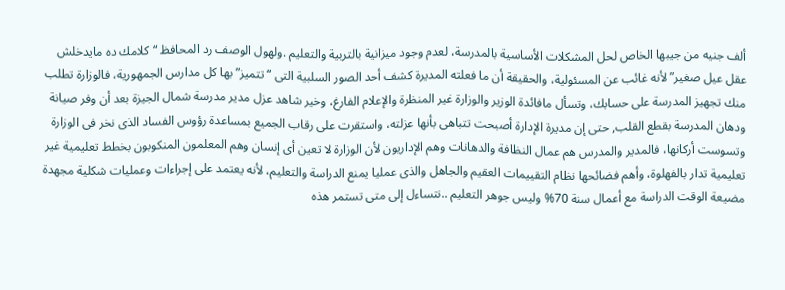ألف جنيه من جيبها الخاص لحل المشكلات الأساسية بالمدرسة، لعدم وجود ميزانية بالتربية والتعليم .ولهول الوصف رد المحافظ “كلامك ده مايدخلش عقل عيل صغير” لأنه غائب عن المسئولية، والحقيقة أن ما فعلته المديرة كشف أحد الصور السلبية التى “تتميز” بها كل مدارس الجمهورية، فالوزارة تطلب منك تجهيز المدرسة على حسابك، وتسأل مافائدة الوزير والوزارة غير المنظرة والإعلام الفارغ، وخير شاهد عزل مدير مدرسة شمال الجيزة بعد أن وفر صيانة ودهان المدرسة بقطع القلب, حتى إن مديرة الإدارة أصبحت تتباهى بأنها عزلته، واستقرت على رقاب الجميع بمساعدة رؤوس الفساد الذى نخر فى الوزارة وتسوست أركانها، فالمدير والمدرس هم عمال النظافة والدهانات وهم الإداريون لأن الوزارة لا تعين أى إنسان وهم المعلمون المنكوبون بخطط تعليمية غير تعليمية تدار بالفهلوة، وأهم فضائحها نظام التقييمات العقيم والجاهل والذى عمليا يمنع الدراسة والتعليم، لأنه يعتمد على إجراءات وعمليات شكلية مجهدة مضيعة الوقت الدراسة مع أعمال سنة 70% وليس جوهر التعليم ..نتساءل إلى متى تستمر هذه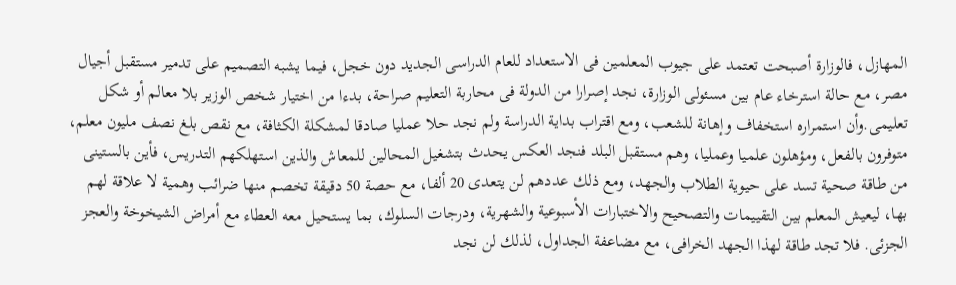المهازل، فالوزارة أصبحت تعتمد على جيوب المعلمين فى الاستعداد للعام الدراسى الجديد دون خجل، فيما يشبه التصميم على تدمير مستقبل أجيال مصر، مع حالة استرخاء عام بين مسئولى الوزارة، نجد إصرارا من الدولة فى محاربة التعليم صراحة، بدءا من اختيار شخص الوزير بلا معالم أو شكل تعليمى.وأن استمراره استخفاف وإهانة للشعب، ومع اقتراب بداية الدراسة ولم نجد حلا عمليا صادقا لمشكلة الكثافة، مع نقص بلغ نصف مليون معلم، متوفرون بالفعل، ومؤهلون علميا وعمليا، وهم مستقبل البلد فنجد العكس يحدث بتشغيل المحالين للمعاش والذين استهلكهم التدريس، فأين بالستينى من طاقة صحية تسد على حيوية الطلاب والجهد، ومع ذلك عددهم لن يتعدى 20 ألفا، مع حصة 50 دقيقة تخصم منها ضرائب وهمية لا علاقة لهم بها، ليعيش المعلم بين التقييمات والتصحيح والاختبارات الأسبوعية والشهرية، ودرجات السلوك، بما يستحيل معه العطاء مع أمراض الشيخوخة والعجز الجزئى. فلا تجد طاقة لهذا الجهد الخرافى، مع مضاعفة الجداول، لذلك لن نجد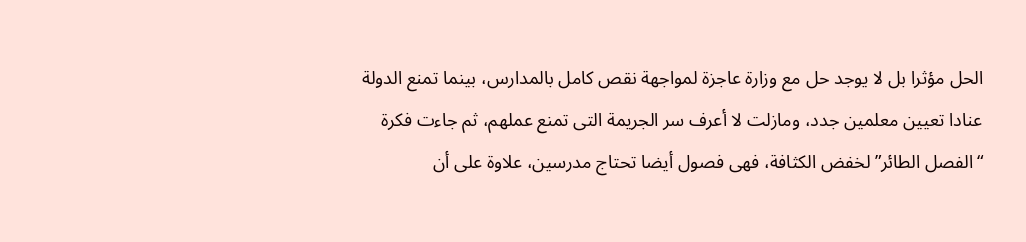الحل مؤثرا بل لا يوجد حل مع وزارة عاجزة لمواجهة نقص كامل بالمدارس، بينما تمنع الدولة عنادا تعيين معلمين جدد، ومازلت لا أعرف سر الجريمة التى تمنع عملهم، ثم جاءت فكرة “الفصل الطائر” لخفض الكثافة، فهى فصول أيضا تحتاج مدرسين، علاوة على أن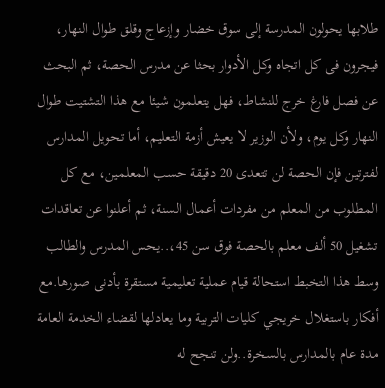طلابها يحولون المدرسة إلى سوق خضار وإزعاج وقلق طوال النهار، فيجرون فى كل اتجاه وكل الأدوار بحثا عن مدرس الحصة، ثم البحث عن فصل فارغ خرج للنشاط، فهل يتعلمون شيئا مع هذا التشتيت طوال النهار وكل يوم، ولأن الوزير لا يعيش أزمة التعليم، أما تحويل المدارس لفترتين فإن الحصة لن تتعدى 20 دقيقة حسب المعلمين، مع كل المطلوب من المعلم من مفردات أعمال السنة، ثم أعلنوا عن تعاقدات تشغيل 50 ألف معلم بالحصة فوق سن 45،..يحس المدرس والطالب وسط هذا التخبط استحالة قيام عملية تعليمية مستقرة بأدنى صورها.مع أفكار باستغلال خريجي كليات التربية وما يعادلها لقضاء الخدمة العامة مدة عام بالمدارس بالسخرة..ولن تنجح له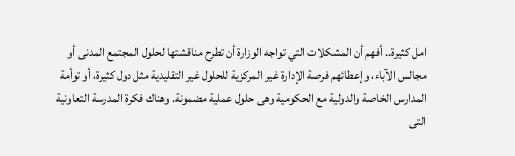امل كثيرة.. أفهم أن المشكلات التي تواجه الوزارة أن تطرح مناقشتها لحلول المجتمع المدنى أو مجالس الآباء، وإعطائهم فرصة الإدارة غير المركزية للحلول غير التقليدية مثل دول كثيرة، أو توأمة المدارس الخاصة والدولية مع الحكومية وهى حلول عملية مضمونة. وهناك فكرة المدرسة التعاونية التى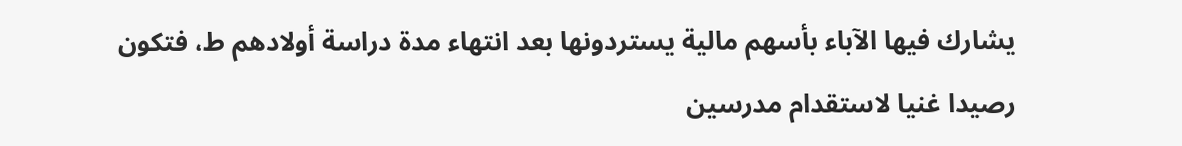يشارك فيها الآباء بأسهم مالية يستردونها بعد انتهاء مدة دراسة أولادهم ط، فتكون رصيدا غنيا لاستقدام مدرسين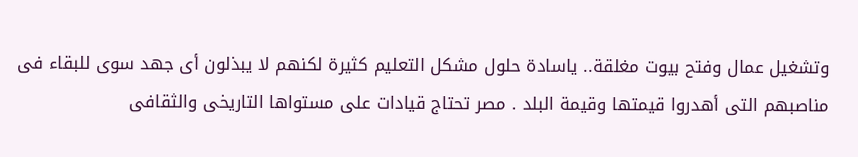وتشغيل عمال وفتح بيوت مغلقة.. ياسادة حلول مشكل التعليم كثيرة لكنهم لا يبذلون أى جهد سوى للبقاء فى مناصبهم التى أهدروا قيمتها وقيمة البلد . مصر تحتاج قيادات على مستواها التاريخى والثقافى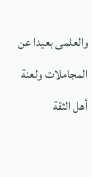والعلمى بعيدا عن المجاملات ولعنة أهل الثقة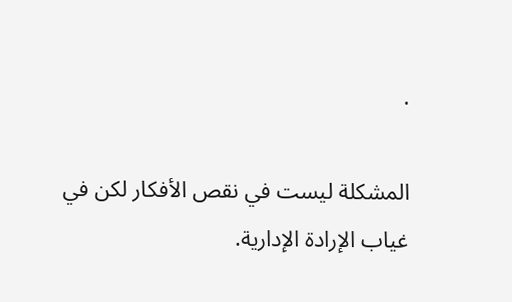.

المشكلة ليست في نقص الأفكار لكن في غياب الإرادة الإدارية.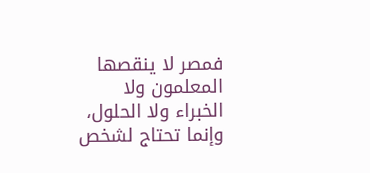فمصر لا ينقصها المعلمون ولا الخبراء ولا الحلول، وإنما تحتاج لشخص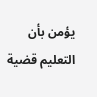يؤمن بأن التعليم قضية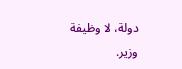دولة، لا وظيفة وزير.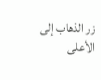زر الذهاب إلى الأعلى